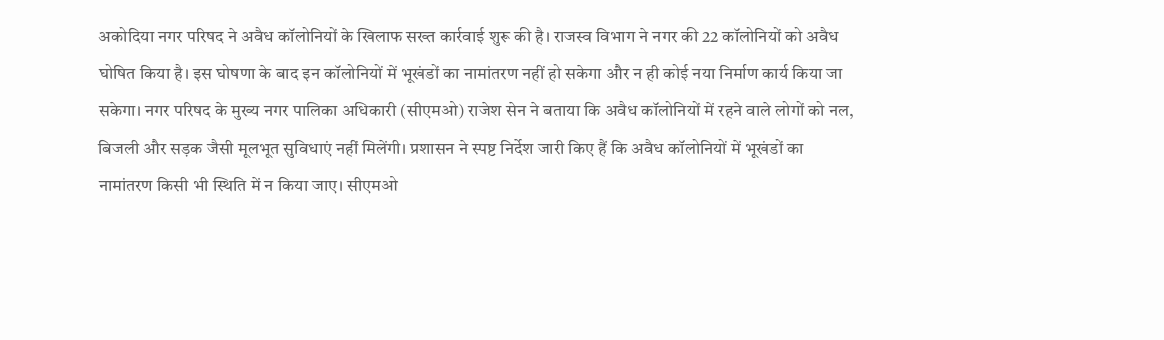अकोदिया नगर परिषद ने अवैध कॉलोनियों के खिलाफ सख्त कार्रवाई शुरू की है। राजस्व विभाग ने नगर की 22 कॉलोनियों को अवैध घोषित किया है। इस घोषणा के बाद इन कॉलोनियों में भूखंडों का नामांतरण नहीं हो सकेगा और न ही कोई नया निर्माण कार्य किया जा सकेगा। नगर परिषद के मुख्य नगर पालिका अधिकारी (सीएमओ) राजेश सेन ने बताया कि अवैध कॉलोनियों में रहने वाले लोगों को नल, बिजली और सड़क जैसी मूलभूत सुविधाएं नहीं मिलेंगी। प्रशासन ने स्पष्ट निर्देश जारी किए हैं कि अवैध कॉलोनियों में भूखंडों का नामांतरण किसी भी स्थिति में न किया जाए। सीएमओ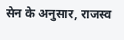सेन के अनुसार, राजस्व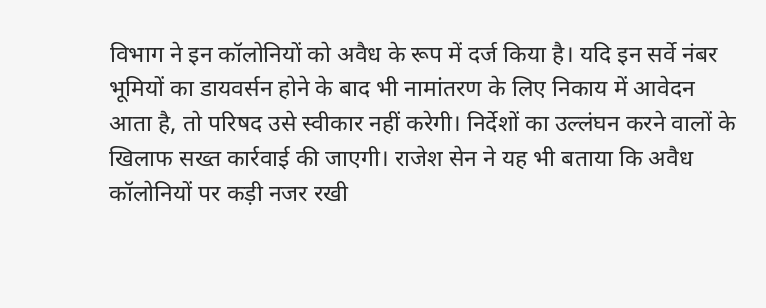विभाग ने इन कॉलोनियों को अवैध के रूप में दर्ज किया है। यदि इन सर्वे नंबर भूमियों का डायवर्सन होने के बाद भी नामांतरण के लिए निकाय में आवेदन आता है, तो परिषद उसे स्वीकार नहीं करेगी। निर्देशों का उल्लंघन करने वालों के खिलाफ सख्त कार्रवाई की जाएगी। राजेश सेन ने यह भी बताया कि अवैध कॉलोनियों पर कड़ी नजर रखी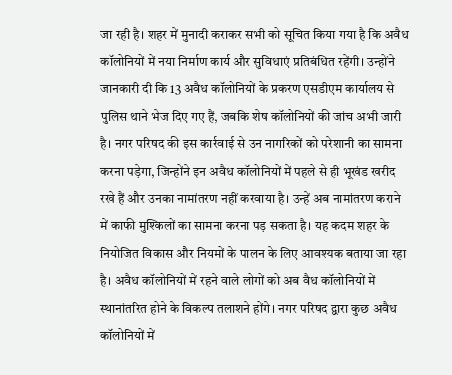जा रही है। शहर में मुनादी कराकर सभी को सूचित किया गया है कि अवैध कॉलोनियों में नया निर्माण कार्य और सुविधाएं प्रतिबंधित रहेंगी। उन्होंने जानकारी दी कि 13 अवैध कॉलोनियों के प्रकरण एसडीएम कार्यालय से पुलिस थाने भेज दिए गए हैं, जबकि शेष कॉलोनियों की जांच अभी जारी है। नगर परिषद की इस कार्रवाई से उन नागरिकों को परेशानी का सामना करना पड़ेगा, जिन्होंने इन अवैध कॉलोनियों में पहले से ही भूखंड खरीद रखे हैं और उनका नामांतरण नहीं करवाया है। उन्हें अब नामांतरण कराने में काफी मुश्किलों का सामना करना पड़ सकता है। यह कदम शहर के नियोजित विकास और नियमों के पालन के लिए आवश्यक बताया जा रहा है। अवैध कॉलोनियों में रहने वाले लोगों को अब वैध कॉलोनियों में स्थानांतरित होने के विकल्प तलाशने होंगे। नगर परिषद द्वारा कुछ अवैध कॉलोनियों में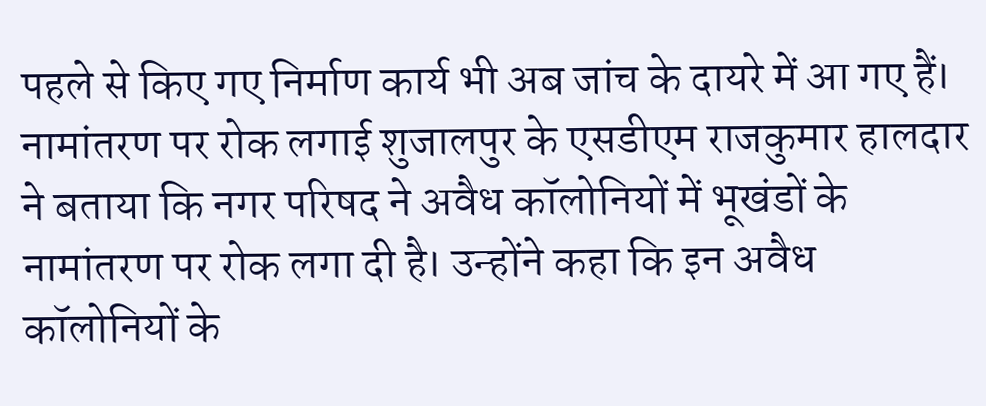पहले से किए गए निर्माण कार्य भी अब जांच के दायरे में आ गए हैं। नामांतरण पर रोक लगाई शुजालपुर के एसडीएम राजकुमार हालदार ने बताया कि नगर परिषद ने अवैध कॉलोनियों में भूखंडों के नामांतरण पर रोक लगा दी है। उन्होंने कहा कि इन अवैध कॉलोनियों के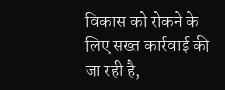विकास को रोकने के लिए सख्त कार्रवाई की जा रही है,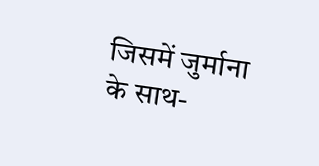जिसमें जुर्माना के साथ-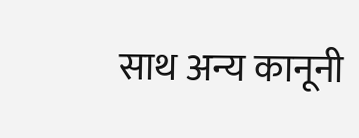साथ अन्य कानूनी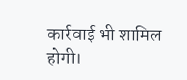कार्रवाई भी शामिल होगी।